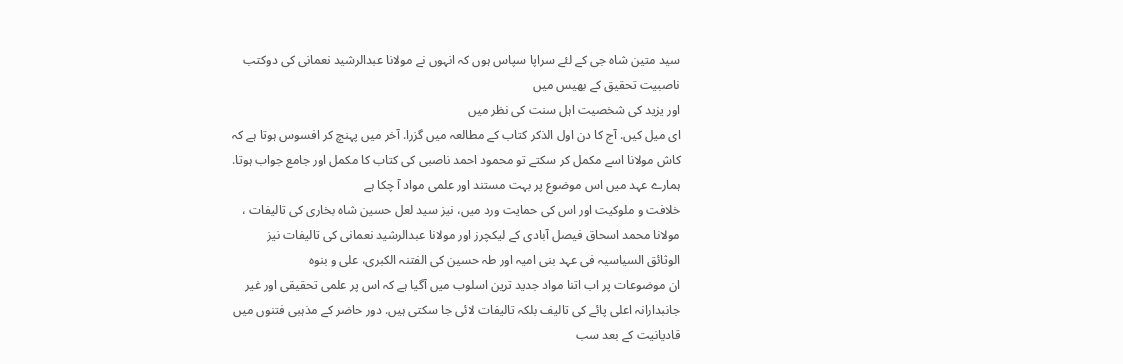سید متین شاہ جی کے لئے سراپا سپاس ہوں کہ انہوں نے مولانا عبدالرشید نعمانی کی دوکتب ناصبیت تحقیق کے بھیس میں
اور یزید کی شخصیت اہل سنت کی نظر میں
ای میل کیں. آج کا دن اول الذکر کتاب کے مطالعہ میں گزرا. آخر میں پہنچ کر افسوس ہوتا ہے کہ کاش مولانا اسے مکمل کر سکتے تو محمود احمد ناصبی کی کتاب کا مکمل اور جامع جواب ہوتا.
ہمارے عہد میں اس موضوع پر بہت مستند اور علمی مواد آ چکا ہے
خلافت و ملوکیت اور اس کی حمایت ورد میں، نیز سید لعل حسین شاہ بخاری کی تالیفات ، مولانا محمد اسحاق فیصل آبادی کے لیکچرز اور مولانا عبدالرشید نعمانی کی تالیفات نیز
الوثائق السیاسیہ فی عہد بنی امیہ اور طہ حسین کی الفتنہ الکبری، علی و بنوہ
ان موضوعات پر اب اتنا مواد جدید ترین اسلوب میں آگیا ہے کہ اس پر علمی تحقیقی اور غیر جانبدارانہ اعلی پائے کی تالیف بلکہ تالیفات لائی جا سکتی ہیں. دور حاضر کے مذہبی فتنوں میں قادیانیت کے بعد سب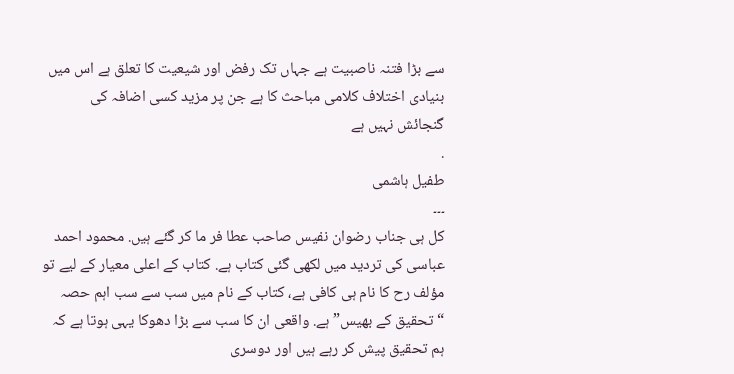سے بڑا فتنہ ناصبیت ہے جہاں تک رفض اور شیعیت کا تعلق ہے اس میں بنیادی اختلاف کلامی مباحث کا ہے جن پر مزید کسی اضافہ کی گنجائش نہیں ہے
.
طفیل ہاشمی
۔۔۔
کل ہی جناب رضوان نفیس صاحب عطا فر ما کر گئے ہیں. محمود احمد عباسی کی تردید میں لکھی گئی کتاب ہے. کتاب کے اعلی معیار کے لیے تو مؤلف رح کا نام ہی کافی ہے، کتاب کے نام میں سب سے سب اہم حصہ “تحقیق کے بھیس” ہے. واقعی ان کا سب سے بڑا دھوکا یہی ہوتا ہے کہ ہم تحقیق پیش کر رہے ہیں اور دوسری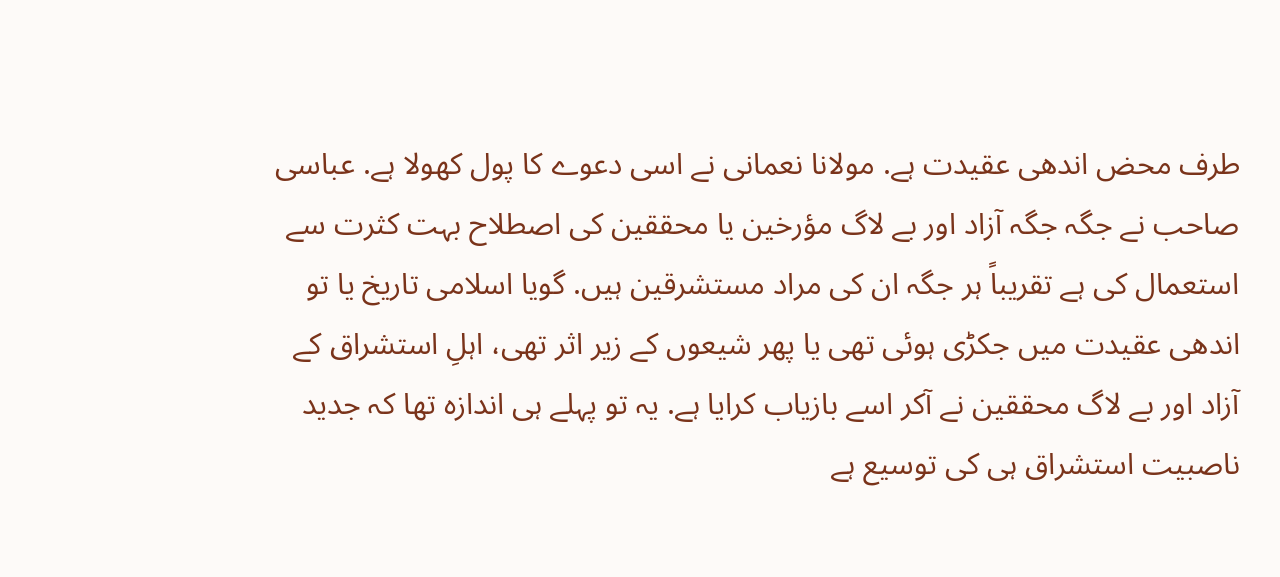طرف محض اندھی عقیدت ہے. مولانا نعمانی نے اسی دعوے کا پول کھولا ہے. عباسی صاحب نے جگہ جگہ آزاد اور بے لاگ مؤرخین یا محققین کی اصطلاح بہت کثرت سے استعمال کی ہے تقریباً ہر جگہ ان کی مراد مستشرقین ہیں. گویا اسلامی تاریخ یا تو اندھی عقیدت میں جکڑی ہوئی تھی یا پھر شیعوں کے زیر اثر تھی، اہلِ استشراق کے آزاد اور بے لاگ محققین نے آکر اسے بازیاب کرایا ہے. یہ تو پہلے ہی اندازہ تھا کہ جدید ناصبیت استشراق ہی کی توسیع ہے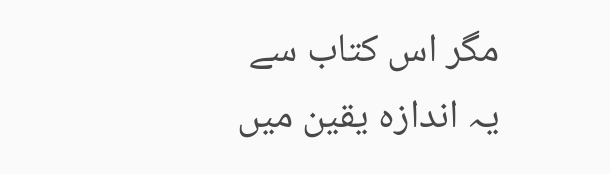مگر اس کتاب سے یہ اندازہ یقین میں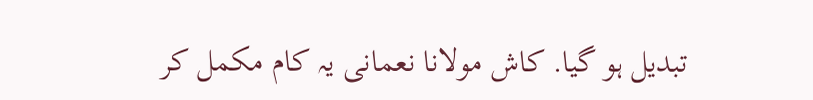تبدیل ہو گیا. کاش مولانا نعمانی یہ کام مکمل کر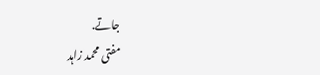جاتے.
مفتی محمد زاہد